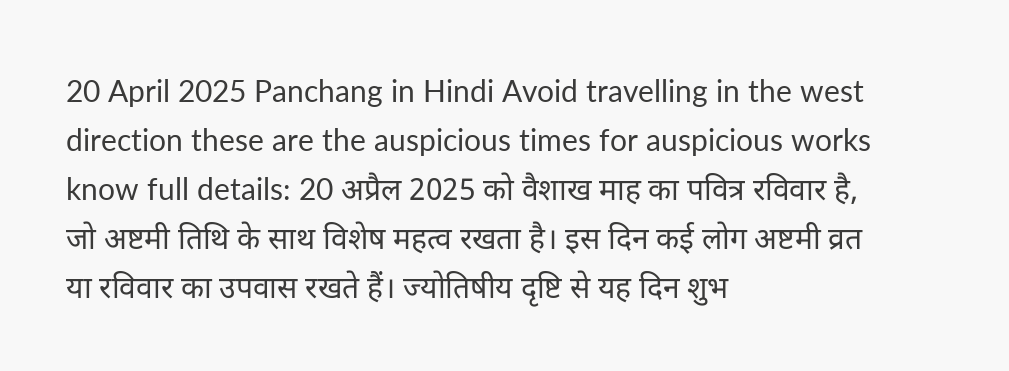20 April 2025 Panchang in Hindi Avoid travelling in the west direction these are the auspicious times for auspicious works know full details: 20 अप्रैल 2025 को वैशाख माह का पवित्र रविवार है, जो अष्टमी तिथि के साथ विशेष महत्व रखता है। इस दिन कई लोग अष्टमी व्रत या रविवार का उपवास रखते हैं। ज्योतिषीय दृष्टि से यह दिन शुभ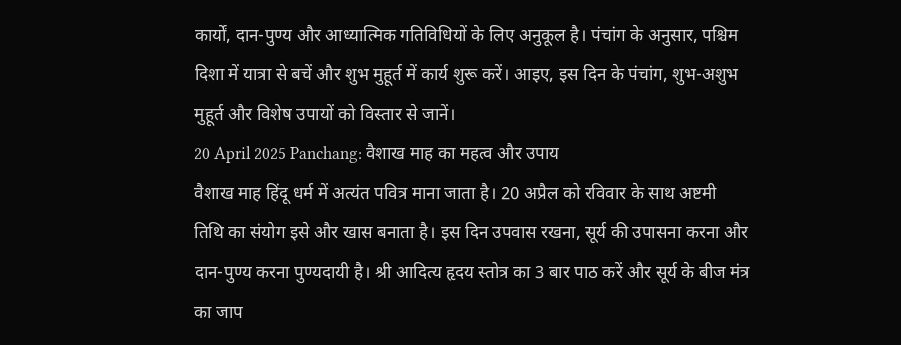कार्यों, दान-पुण्य और आध्यात्मिक गतिविधियों के लिए अनुकूल है। पंचांग के अनुसार, पश्चिम दिशा में यात्रा से बचें और शुभ मुहूर्त में कार्य शुरू करें। आइए, इस दिन के पंचांग, शुभ-अशुभ मुहूर्त और विशेष उपायों को विस्तार से जानें।
20 April 2025 Panchang: वैशाख माह का महत्व और उपाय
वैशाख माह हिंदू धर्म में अत्यंत पवित्र माना जाता है। 20 अप्रैल को रविवार के साथ अष्टमी तिथि का संयोग इसे और खास बनाता है। इस दिन उपवास रखना, सूर्य की उपासना करना और दान-पुण्य करना पुण्यदायी है। श्री आदित्य हृदय स्तोत्र का 3 बार पाठ करें और सूर्य के बीज मंत्र का जाप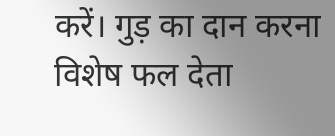करें। गुड़ का दान करना विशेष फल देता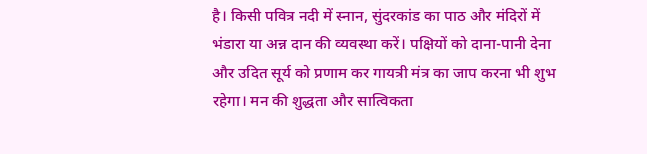है। किसी पवित्र नदी में स्नान, सुंदरकांड का पाठ और मंदिरों में भंडारा या अन्न दान की व्यवस्था करें। पक्षियों को दाना-पानी देना और उदित सूर्य को प्रणाम कर गायत्री मंत्र का जाप करना भी शुभ रहेगा। मन की शुद्धता और सात्विकता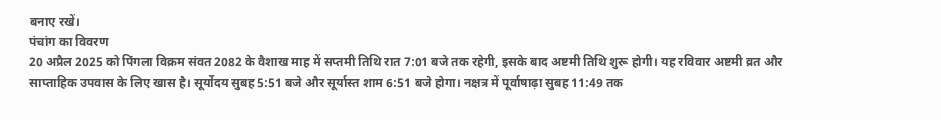बनाए रखें।
पंचांग का विवरण
20 अप्रैल 2025 को पिंगला विक्रम संवत 2082 के वैशाख माह में सप्तमी तिथि रात 7:01 बजे तक रहेगी, इसके बाद अष्टमी तिथि शुरू होगी। यह रविवार अष्टमी व्रत और साप्ताहिक उपवास के लिए खास है। सूर्योदय सुबह 5:51 बजे और सूर्यास्त शाम 6:51 बजे होगा। नक्षत्र में पूर्वाषाढ़ा सुबह 11:49 तक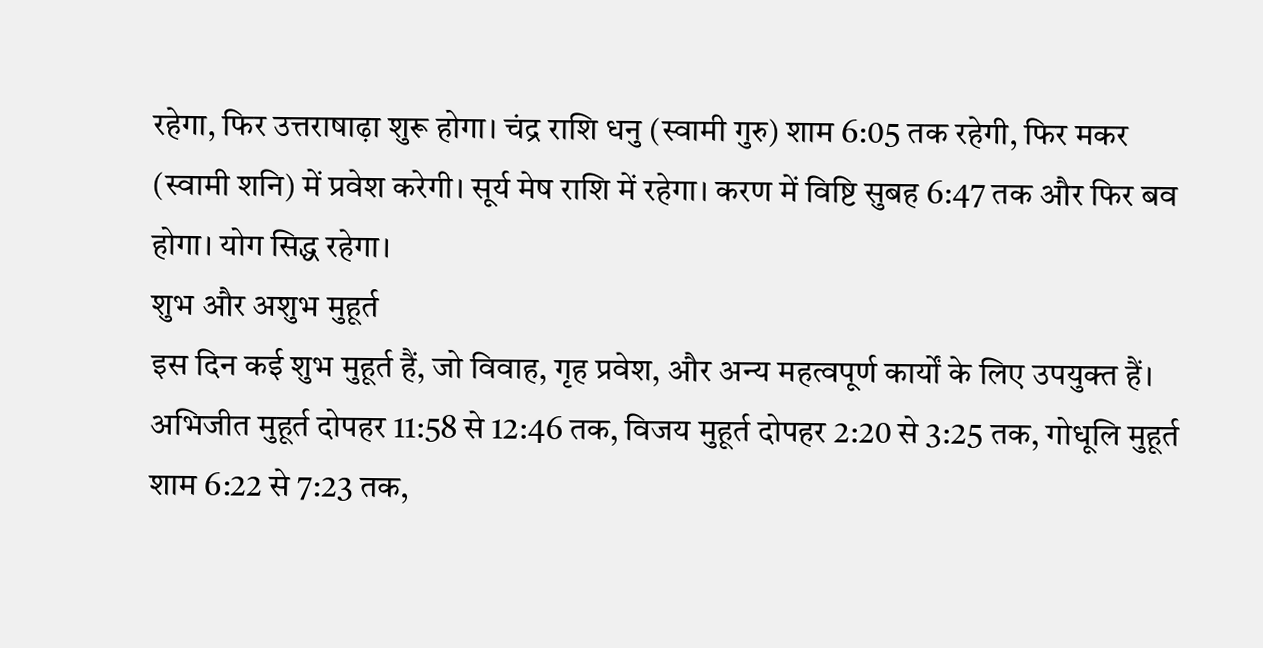रहेगा, फिर उत्तराषाढ़ा शुरू होगा। चंद्र राशि धनु (स्वामी गुरु) शाम 6:05 तक रहेगी, फिर मकर (स्वामी शनि) में प्रवेश करेगी। सूर्य मेष राशि में रहेगा। करण में विष्टि सुबह 6:47 तक और फिर बव होगा। योग सिद्ध रहेगा।
शुभ और अशुभ मुहूर्त
इस दिन कई शुभ मुहूर्त हैं, जो विवाह, गृह प्रवेश, और अन्य महत्वपूर्ण कार्यों के लिए उपयुक्त हैं। अभिजीत मुहूर्त दोपहर 11:58 से 12:46 तक, विजय मुहूर्त दोपहर 2:20 से 3:25 तक, गोधूलि मुहूर्त शाम 6:22 से 7:23 तक,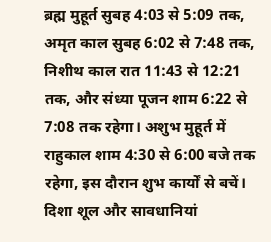ब्रह्म मुहूर्त सुबह 4:03 से 5:09 तक, अमृत काल सुबह 6:02 से 7:48 तक, निशीथ काल रात 11:43 से 12:21 तक, और संध्या पूजन शाम 6:22 से 7:08 तक रहेगा। अशुभ मुहूर्त में राहुकाल शाम 4:30 से 6:00 बजे तक रहेगा, इस दौरान शुभ कार्यों से बचें।
दिशा शूल और सावधानियां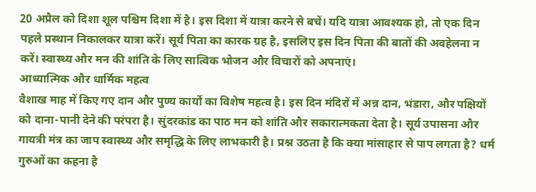20 अप्रैल को दिशा शूल पश्चिम दिशा में है। इस दिशा में यात्रा करने से बचें। यदि यात्रा आवश्यक हो, तो एक दिन पहले प्रस्थान निकालकर यात्रा करें। सूर्य पिता का कारक ग्रह है, इसलिए इस दिन पिता की बातों की अवहेलना न करें। स्वास्थ्य और मन की शांति के लिए सात्विक भोजन और विचारों को अपनाएं।
आध्यात्मिक और धार्मिक महत्व
वैशाख माह में किए गए दान और पुण्य कार्यों का विशेष महत्व है। इस दिन मंदिरों में अन्न दान, भंडारा, और पक्षियों को दाना-पानी देने की परंपरा है। सुंदरकांड का पाठ मन को शांति और सकारात्मकता देता है। सूर्य उपासना और गायत्री मंत्र का जाप स्वास्थ्य और समृद्धि के लिए लाभकारी है। प्रश्न उठता है कि क्या मांसाहार से पाप लगता है? धर्म गुरुओं का कहना है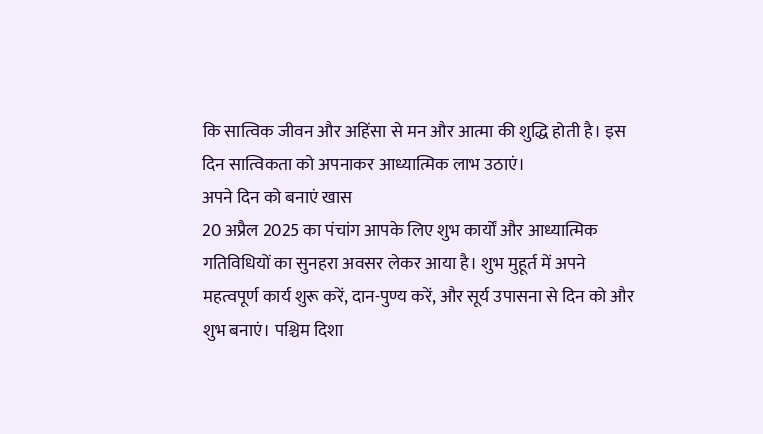कि सात्विक जीवन और अहिंसा से मन और आत्मा की शुद्धि होती है। इस दिन सात्विकता को अपनाकर आध्यात्मिक लाभ उठाएं।
अपने दिन को बनाएं खास
20 अप्रैल 2025 का पंचांग आपके लिए शुभ कार्यों और आध्यात्मिक गतिविधियों का सुनहरा अवसर लेकर आया है। शुभ मुहूर्त में अपने महत्वपूर्ण कार्य शुरू करें, दान-पुण्य करें, और सूर्य उपासना से दिन को और शुभ बनाएं। पश्चिम दिशा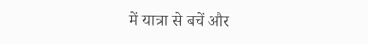में यात्रा से बचें और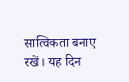सात्विकता बनाए रखें। यह दिन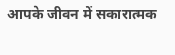आपके जीवन में सकारात्मक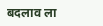बदलाव ला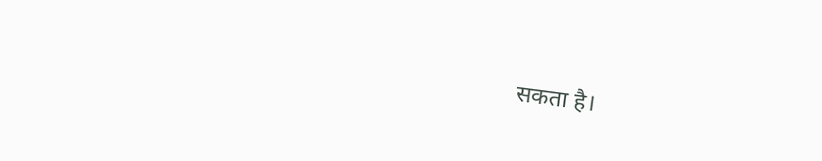सकता है।